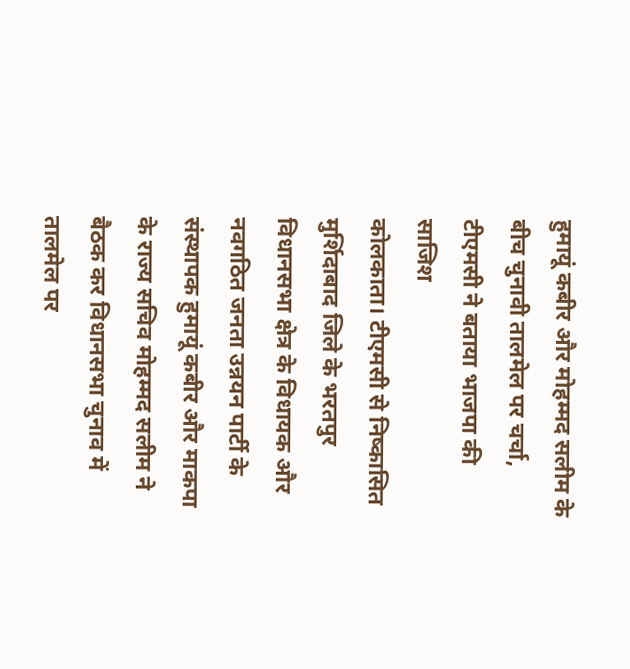हुमायूं कबीर और मोहम्मद सलीम के बीच चुनावी तालमेल पर चर्चा, टीएमसी ने बताया भाजपा की साजिश
कोलकाता। टीएमसी से निष्कासित मुर्शिदाबाद जिले के भरतपुर विधानसभा क्षेत्र के विधायक और नवगठित जनता उन्नयन पार्टी के संस्थापक हुमायूं कबीर और माकपा के राज्य सचिव मोहम्मद सलीम ने बैठक कर विधानसभा चुनाव में तालमेल पर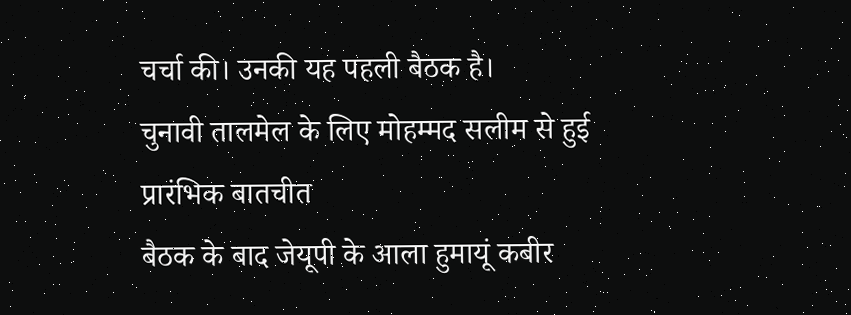चर्चा की। उनकी यह पहली बैठक है।
चुनावी तालमेल के लिए मोहम्मद सलीम से हुई प्रारंभिक बातचीत
बैठक के बाद जेयूपी के आला हुमायूं कबीर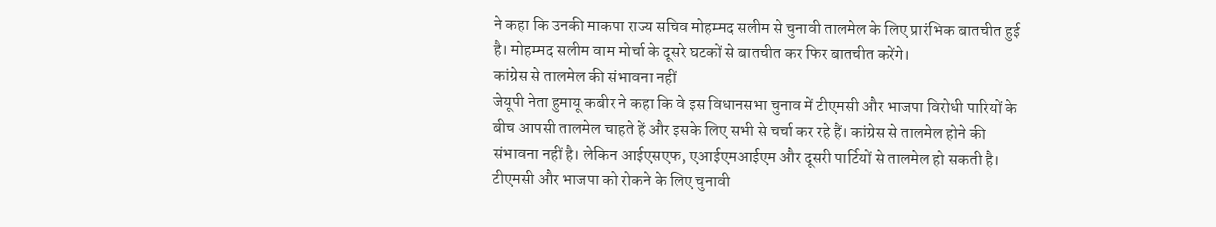ने कहा कि उनकी माकपा राज्य सचिव मोहम्मद सलीम से चुनावी तालमेल के लिए प्रारंभिक बातचीत हुई है। मोहम्मद सलीम वाम मोर्चा के दूसरे घटकों से बातचीत कर फिर बातचीत करेंगे।
कांग्रेस से तालमेल की संभावना नहीं
जेयूपी नेता हुमायू कबीर ने कहा कि वे इस विधानसभा चुनाव में टीएमसी और भाजपा विरोधी पारियों के बीच आपसी तालमेल चाहते हें और इसके लिए सभी से चर्चा कर रहे हैं। कांग्रेस से तालमेल होने की संभावना नहीं है। लेकिन आईएसएफ, एआईएमआईएम और दूसरी पार्टियों से तालमेल हो सकती है।
टीएमसी और भाजपा को रोकने के लिए चुनावी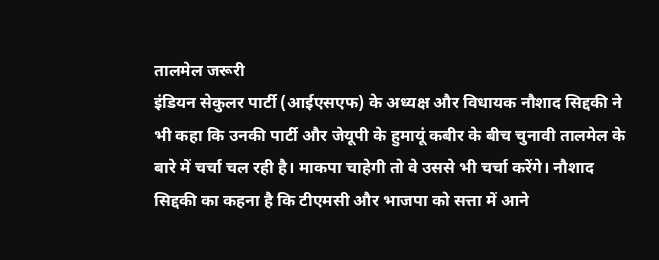तालमेल जरूरी
इंडियन सेकुलर पार्टी (आईएसएफ) के अध्यक्ष और विधायक नौशाद सिद्दकी ने भी कहा कि उनकी पार्टी और जेयूपी के हुमायूं कबीर के बीच चुनावी तालमेल के बारे में चर्चा चल रही है। माकपा चाहेगी तो वे उससे भी चर्चा करेंगे। नौशाद सिद्दकी का कहना है कि टीएमसी और भाजपा को सत्ता में आने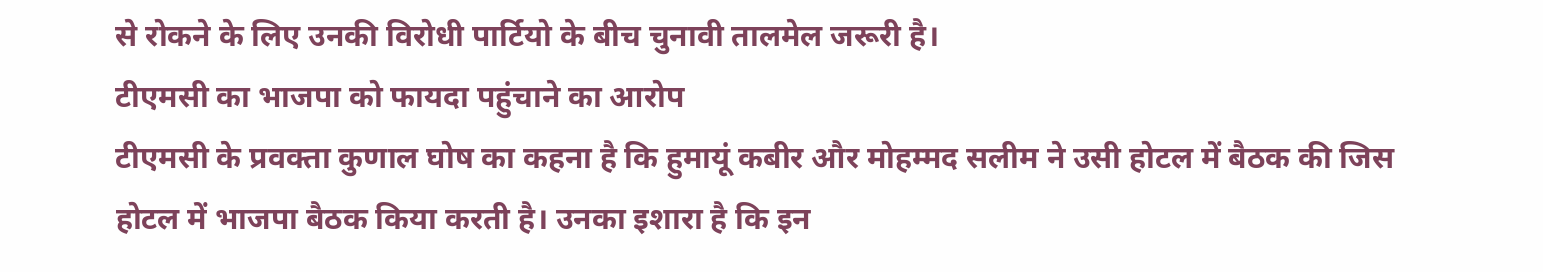से रोकने के लिए उनकी विरोधी पार्टियो के बीच चुनावी तालमेल जरूरी है।
टीएमसी का भाजपा को फायदा पहुंचाने का आरोप
टीएमसी के प्रवक्ता कुणाल घोष का कहना है कि हुमायूं कबीर और मोहम्मद सलीम ने उसी होटल में बैठक की जिस होटल में भाजपा बैठक किया करती है। उनका इशारा है कि इन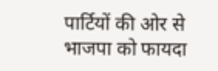पार्टियों की ओर से भाजपा को फायदा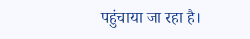पहुंचाया जा रहा है।